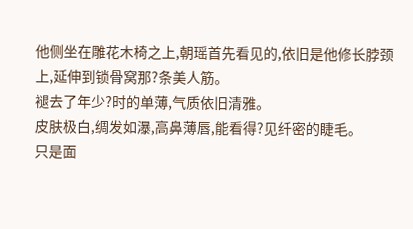他侧坐在雕花木椅之上,朝瑶首先看见的,依旧是他修长脖颈上,延伸到锁骨窝那?条美人筋。
褪去了年少?时的单薄,气质依旧清雅。
皮肤极白,绸发如瀑,高鼻薄唇,能看得?见纤密的睫毛。
只是面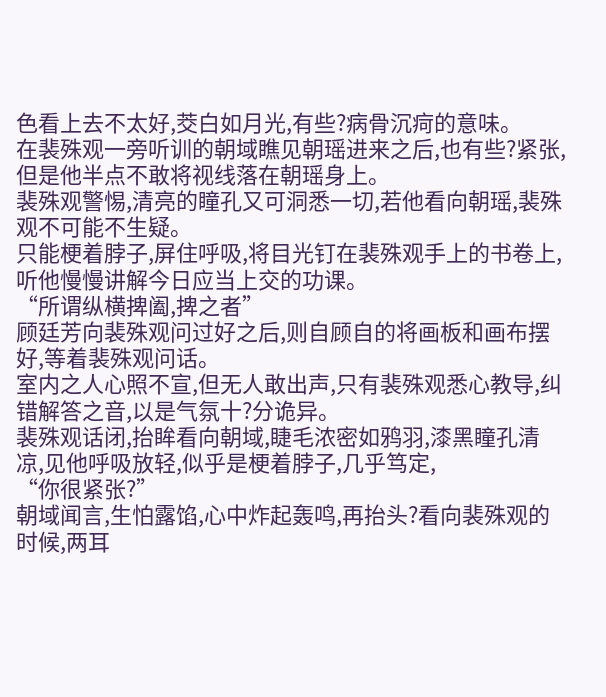色看上去不太好,茭白如月光,有些?病骨沉疴的意味。
在裴殊观一旁听训的朝域瞧见朝瑶进来之后,也有些?紧张,但是他半点不敢将视线落在朝瑶身上。
裴殊观警惕,清亮的瞳孔又可洞悉一切,若他看向朝瑶,裴殊观不可能不生疑。
只能梗着脖子,屏住呼吸,将目光钉在裴殊观手上的书卷上,听他慢慢讲解今日应当上交的功课。
“所谓纵横捭阖,捭之者”
顾廷芳向裴殊观问过好之后,则自顾自的将画板和画布摆好,等着裴殊观问话。
室内之人心照不宣,但无人敢出声,只有裴殊观悉心教导,纠错解答之音,以是气氛十?分诡异。
裴殊观话闭,抬眸看向朝域,睫毛浓密如鸦羽,漆黑瞳孔清凉,见他呼吸放轻,似乎是梗着脖子,几乎笃定,
“你很紧张?”
朝域闻言,生怕露馅,心中炸起轰鸣,再抬头?看向裴殊观的时候,两耳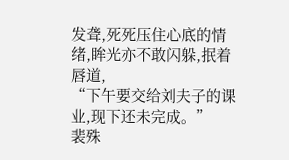发聋,死死压住心底的情绪,眸光亦不敢闪躲,抿着唇道,
“下午要交给刘夫子的课业,现下还未完成。”
裴殊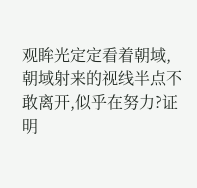观眸光定定看着朝域,朝域射来的视线半点不敢离开,似乎在努力?证明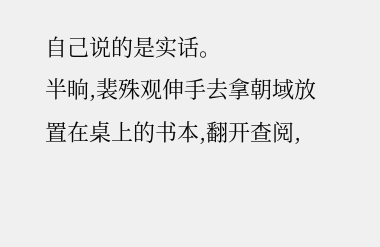自己说的是实话。
半晌,裴殊观伸手去拿朝域放置在桌上的书本,翻开查阅,